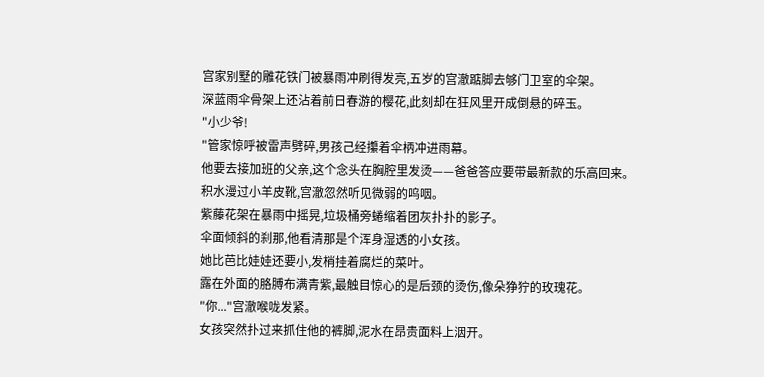宫家别墅的雕花铁门被暴雨冲刷得发亮,五岁的宫澈踮脚去够门卫室的伞架。
深蓝雨伞骨架上还沾着前日春游的樱花,此刻却在狂风里开成倒悬的碎玉。
"小少爷!
"管家惊呼被雷声劈碎,男孩己经攥着伞柄冲进雨幕。
他要去接加班的父亲,这个念头在胸腔里发烫——爸爸答应要带最新款的乐高回来。
积水漫过小羊皮靴,宫澈忽然听见微弱的呜咽。
紫藤花架在暴雨中摇晃,垃圾桶旁蜷缩着团灰扑扑的影子。
伞面倾斜的刹那,他看清那是个浑身湿透的小女孩。
她比芭比娃娃还要小,发梢挂着腐烂的菜叶。
露在外面的胳膊布满青紫,最触目惊心的是后颈的烫伤,像朵狰狞的玫瑰花。
"你..."宫澈喉咙发紧。
女孩突然扑过来抓住他的裤脚,泥水在昂贵面料上洇开。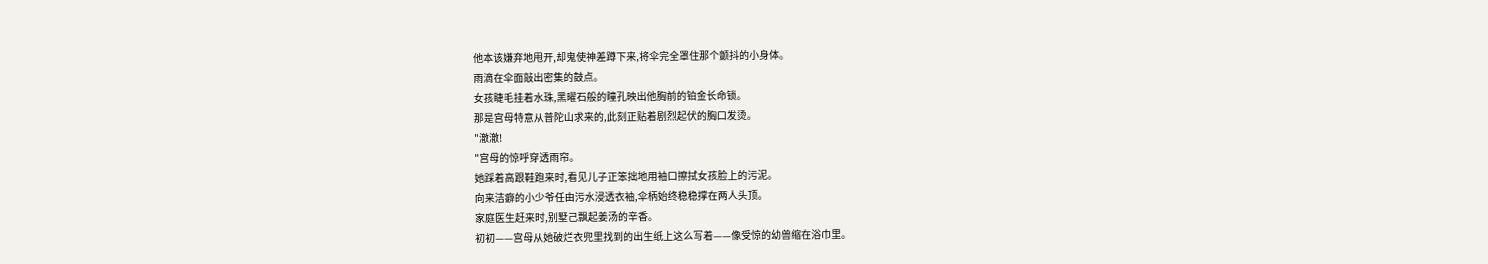他本该嫌弃地甩开,却鬼使神差蹲下来,将伞完全罩住那个颤抖的小身体。
雨滴在伞面敲出密集的鼓点。
女孩睫毛挂着水珠,黑曜石般的瞳孔映出他胸前的铂金长命锁。
那是宫母特意从普陀山求来的,此刻正贴着剧烈起伏的胸口发烫。
"澈澈!
"宫母的惊呼穿透雨帘。
她踩着高跟鞋跑来时,看见儿子正笨拙地用袖口擦拭女孩脸上的污泥。
向来洁癖的小少爷任由污水浸透衣袖,伞柄始终稳稳撑在两人头顶。
家庭医生赶来时,别墅己飘起姜汤的辛香。
初初——宫母从她破烂衣兜里找到的出生纸上这么写着——像受惊的幼兽缩在浴巾里。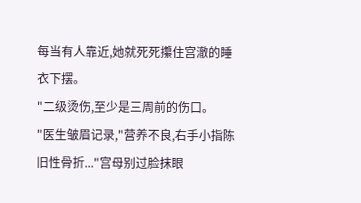每当有人靠近,她就死死攥住宫澈的睡衣下摆。
"二级烫伤,至少是三周前的伤口。
"医生皱眉记录,"营养不良,右手小指陈旧性骨折..."宫母别过脸抹眼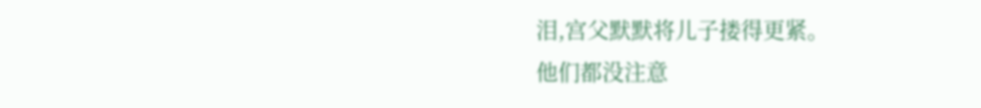泪,宫父默默将儿子搂得更紧。
他们都没注意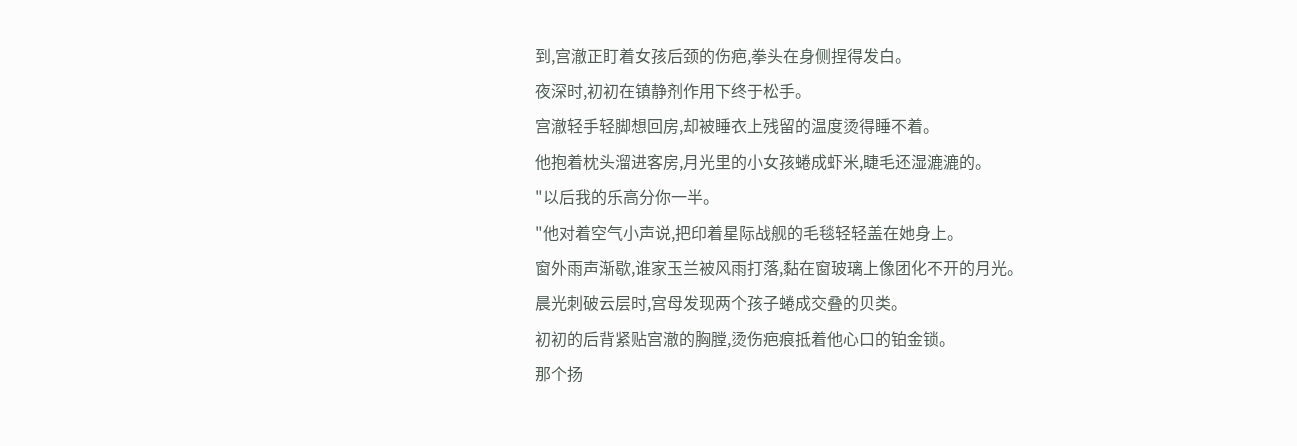到,宫澈正盯着女孩后颈的伤疤,拳头在身侧捏得发白。
夜深时,初初在镇静剂作用下终于松手。
宫澈轻手轻脚想回房,却被睡衣上残留的温度烫得睡不着。
他抱着枕头溜进客房,月光里的小女孩蜷成虾米,睫毛还湿漉漉的。
"以后我的乐高分你一半。
"他对着空气小声说,把印着星际战舰的毛毯轻轻盖在她身上。
窗外雨声渐歇,谁家玉兰被风雨打落,黏在窗玻璃上像团化不开的月光。
晨光刺破云层时,宫母发现两个孩子蜷成交叠的贝类。
初初的后背紧贴宫澈的胸膛,烫伤疤痕抵着他心口的铂金锁。
那个扬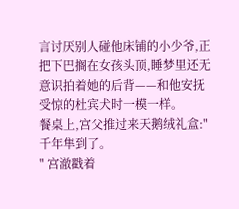言讨厌别人碰他床铺的小少爷,正把下巴搁在女孩头顶,睡梦里还无意识拍着她的后背——和他安抚受惊的杜宾犬时一模一样。
餐桌上,宫父推过来天鹅绒礼盒:"千年隼到了。
" 宫澈戳着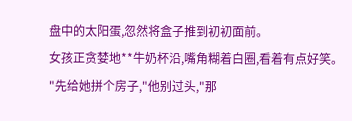盘中的太阳蛋,忽然将盒子推到初初面前。
女孩正贪婪地**牛奶杯沿,嘴角糊着白圈,看着有点好笑。
"先给她拼个房子,"他别过头,"那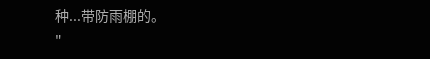种...带防雨棚的。
"